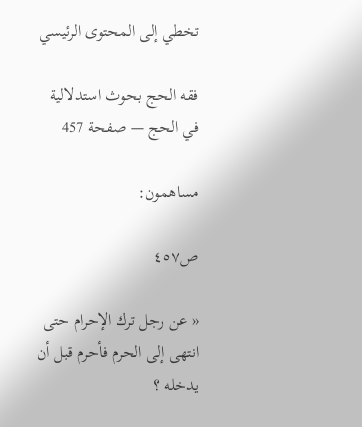تخطي إلى المحتوى الرئيسي

فقه الحج بحوث استدلالية في الحج — صفحة 457

مساهمون:

ص٤٥٧

« عن رجل ترك الإحرام حتى انتهى إلى الحرم فأحرم قبل أن يدخله ؟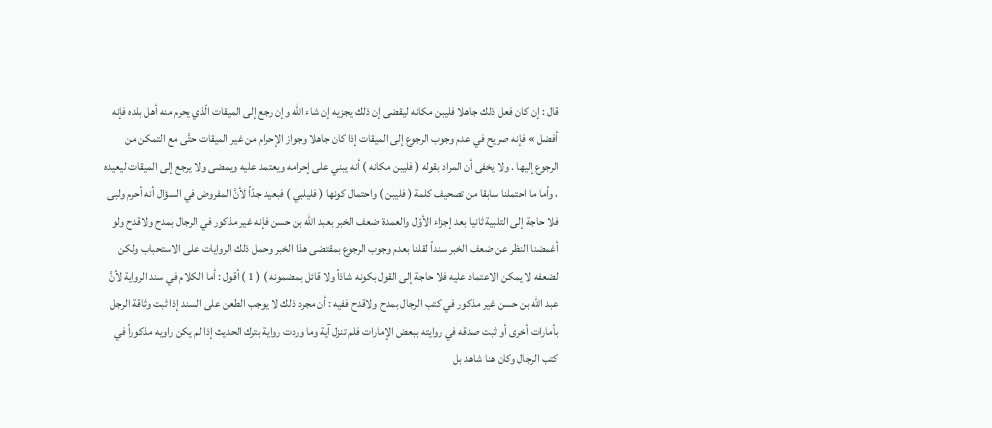قال : إن كان فعل ذلك جاهلا فليبن مكانه ليقضى إن ذلك يجزيه إن شاء الله وإن رجع إلى الميقات الّذي يحرم منه أهل بلده فإنه أفضل » فإنه صريح في عدم وجوب الرجوع إلى الميقات إذا كان جاهلا وجواز الإحرام من غير الميقات حتَّى مع التمكن من الرجوع إليها . ولا يخفى أن المراد بقوله ( فليبن مكانه ) أنه يبني على إحرامه ويعتمد عليه ويمضى ولا يرجع إلى الميقات ليعيده ، وأما ما احتملنا سابقا من تصحيف كلمة ( فليبن ) واحتمال كونها ( فليلبي ) فبعيد جدّاً لأنَّ المفروض في السؤال أنه أحرم ولبى فلا حاجة إلى التلبية ثانيا بعد إجزاء الأوّل والعمدة ضعف الخبر بعبد الله بن حسن فإنه غير مذكور في الرجال بمدح ولاقدح ولو أغمضنا النظر عن ضعف الخبر سنداً لقلنا بعدم وجوب الرجوع بمقتضى هذا الخبر وحمل ذلك الروايات على الاستحباب ولكن لضعفه لا يمكن الاعتماد عليه فلا حاجة إلى القول بكونه شاذاً ولا قائل بمضمونه ) ( 1 ) أقول : أما الكلام في سند الرواية لأنَّ عبد الله بن حسن غير مذكور في كتب الرجال بمدح ولاقدح ففيه : أن مجرد ذلك لا يوجب الطعن على السند إذا ثبت وثاقة الرجل بأمارات أخرى أو ثبت صدقه في روايته ببعض الإمارات فلم تنزل آية وما وردت رواية بترك الحديث إذا لم يكن راويه مذكوراً في كتب الرجال وكان هنا شاهد بل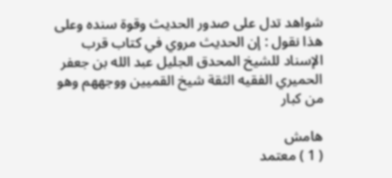شواهد تدل على صدور الحديث وقوة سنده وعلى هذا نقول : إن الحديث مروي في كتاب قرب الإسناد للشيخ المحدق الجليل عبد الله بن جعفر الحميري الفقيه الثقة شيخ القميين ووجههم وهو من كبار

هامش
( 1 ) معتمد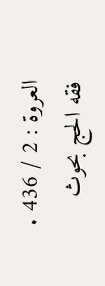العروة : 2 / 436 .
فقه الحج بحوث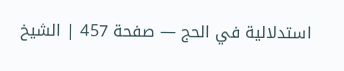استدلالية في الحج — صفحة 457 | الشيخ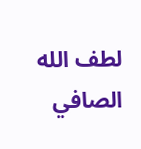لطف الله الصافي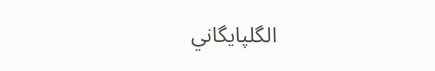الگلپايگاني